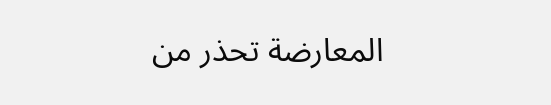المعارضة تحذر من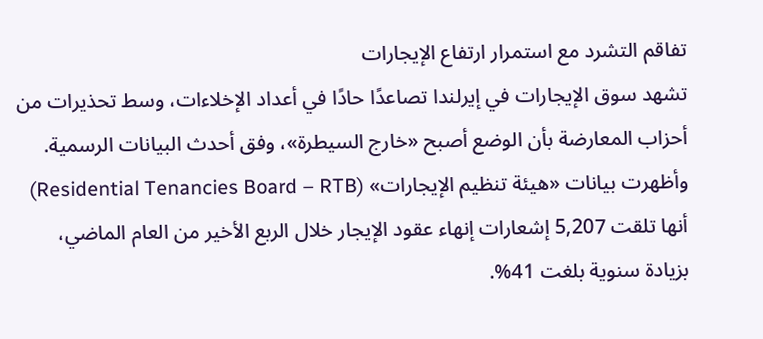تفاقم التشرد مع استمرار ارتفاع الإيجارات
تشهد سوق الإيجارات في إيرلندا تصاعدًا حادًا في أعداد الإخلاءات، وسط تحذيرات من أحزاب المعارضة بأن الوضع أصبح «خارج السيطرة»، وفق أحدث البيانات الرسمية.
وأظهرت بيانات «هيئة تنظيم الإيجارات» (Residential Tenancies Board – RTB) أنها تلقت 5,207 إشعارات إنهاء عقود الإيجار خلال الربع الأخير من العام الماضي، بزيادة سنوية بلغت 41%.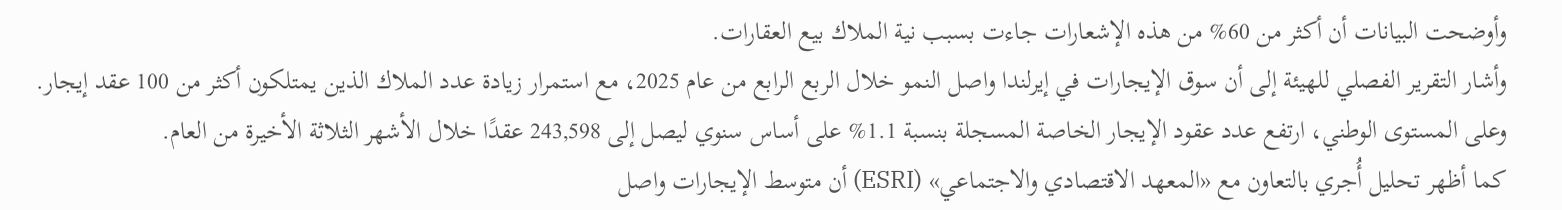وأوضحت البيانات أن أكثر من 60% من هذه الإشعارات جاءت بسبب نية الملاك بيع العقارات.
وأشار التقرير الفصلي للهيئة إلى أن سوق الإيجارات في إيرلندا واصل النمو خلال الربع الرابع من عام 2025، مع استمرار زيادة عدد الملاك الذين يمتلكون أكثر من 100 عقد إيجار.
وعلى المستوى الوطني، ارتفع عدد عقود الإيجار الخاصة المسجلة بنسبة 1.1% على أساس سنوي ليصل إلى 243,598 عقدًا خلال الأشهر الثلاثة الأخيرة من العام.
كما أظهر تحليل أُجري بالتعاون مع «المعهد الاقتصادي والاجتماعي» (ESRI) أن متوسط الإيجارات واصل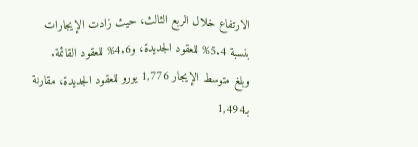الارتفاع خلال الربع الثالث، حيث زادت الإيجارات بنسبة 5.4% للعقود الجديدة، و4.6% للعقود القائمة.
وبلغ متوسط الإيجار 1,776 يورو للعقود الجديدة، مقارنة بـ1,494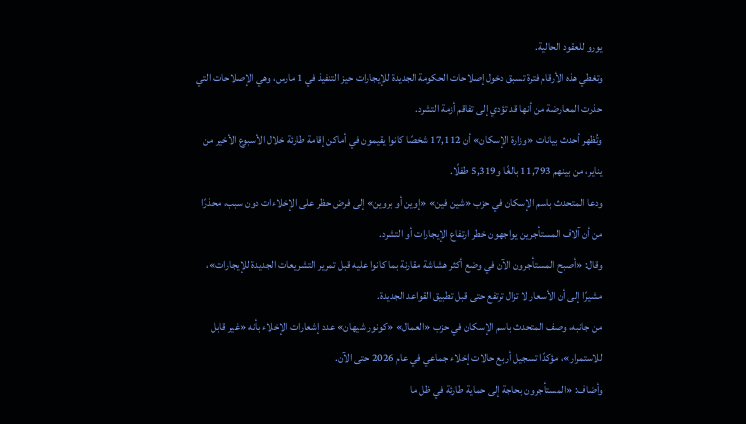يورو للعقود الحالية.
وتغطي هذه الأرقام فترة تسبق دخول إصلاحات الحكومة الجديدة للإيجارات حيز التنفيذ في 1 مارس، وهي الإصلاحات التي حذرت المعارضة من أنها قد تؤدي إلى تفاقم أزمة التشرد.
وتُظهر أحدث بيانات «وزارة الإسكان» أن 17,112 شخصًا كانوا يقيمون في أماكن إقامة طارئة خلال الأسبوع الأخير من يناير، من بينهم 11,793 بالغًا و5,319 طفلًا.
ودعا المتحدث باسم الإسكان في حزب «شين فين» «إوين أو بروين» إلى فرض حظر على الإخلاءات دون سبب، محذرًا من أن آلاف المستأجرين يواجهون خطر ارتفاع الإيجارات أو التشرد.
وقال: «أصبح المستأجرون الآن في وضع أكثر هشاشة مقارنة بما كانوا عليه قبل تمرير التشريعات الجديدة للإيجارات»، مشيرًا إلى أن الأسعار لا تزال ترتفع حتى قبل تطبيق القواعد الجديدة.
من جانبه، وصف المتحدث باسم الإسكان في حزب «العمال» «كونور شيهان» عدد إشعارات الإخلاء بأنه «غير قابل للاستمرار»، مؤكدًا تسجيل أربع حالات إخلاء جماعي في عام 2026 حتى الآن.
وأضاف: «المستأجرون بحاجة إلى حماية طارئة في ظل ما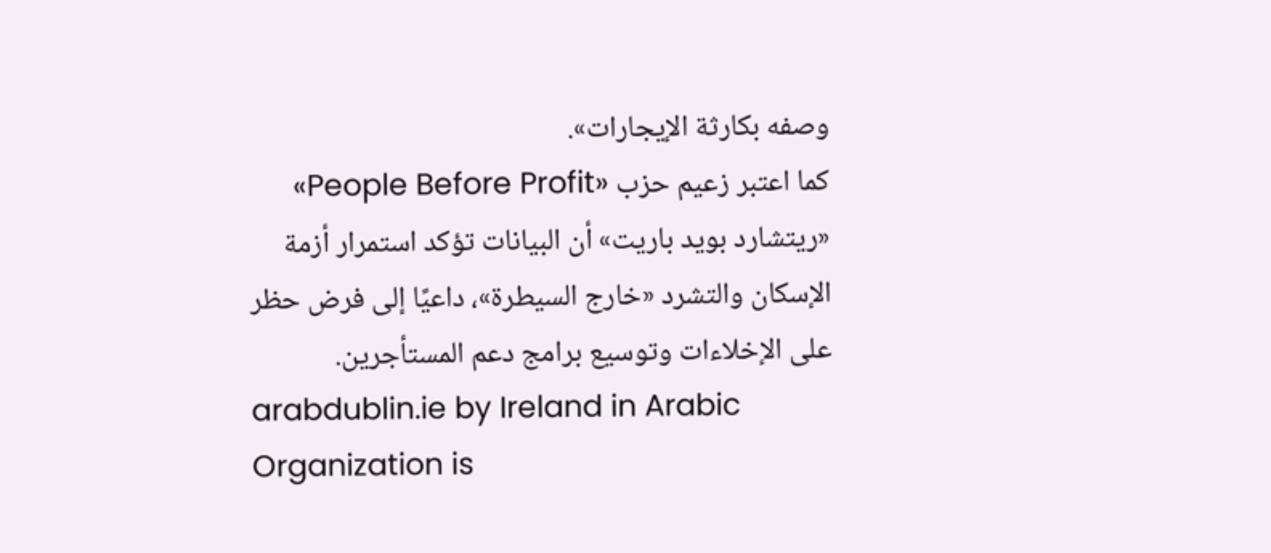وصفه بكارثة الإيجارات».
كما اعتبر زعيم حزب «People Before Profit» «ريتشارد بويد باريت» أن البيانات تؤكد استمرار أزمة الإسكان والتشرد «خارج السيطرة»، داعيًا إلى فرض حظر على الإخلاءات وتوسيع برامج دعم المستأجرين.
arabdublin.ie by Ireland in Arabic Organization is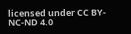licensed under CC BY-NC-ND 4.0